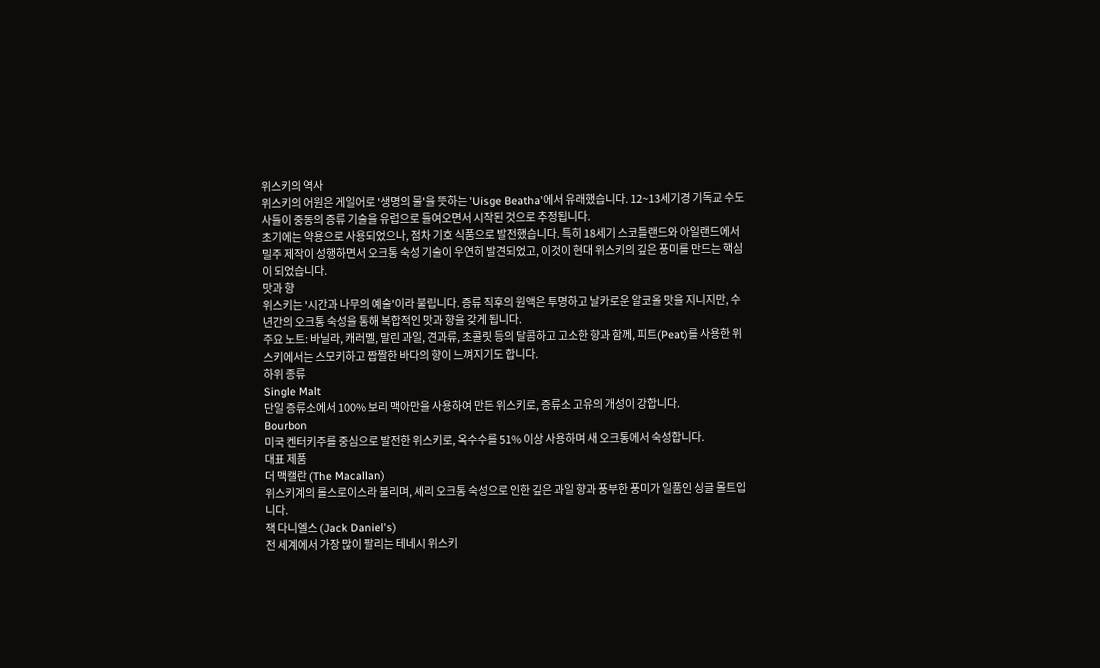위스키의 역사
위스키의 어원은 게일어로 '생명의 물'을 뜻하는 'Uisge Beatha'에서 유래했습니다. 12~13세기경 기독교 수도사들이 중동의 증류 기술을 유럽으로 들여오면서 시작된 것으로 추정됩니다.
초기에는 약용으로 사용되었으나, 점차 기호 식품으로 발전했습니다. 특히 18세기 스코틀랜드와 아일랜드에서 밀주 제작이 성행하면서 오크통 숙성 기술이 우연히 발견되었고, 이것이 현대 위스키의 깊은 풍미를 만드는 핵심이 되었습니다.
맛과 향
위스키는 '시간과 나무의 예술'이라 불립니다. 증류 직후의 원액은 투명하고 날카로운 알코올 맛을 지니지만, 수년간의 오크통 숙성을 통해 복합적인 맛과 향을 갖게 됩니다.
주요 노트: 바닐라, 캐러멜, 말린 과일, 견과류, 초콜릿 등의 달콤하고 고소한 향과 함께, 피트(Peat)를 사용한 위스키에서는 스모키하고 짭짤한 바다의 향이 느껴지기도 합니다.
하위 종류
Single Malt
단일 증류소에서 100% 보리 맥아만을 사용하여 만든 위스키로, 증류소 고유의 개성이 강합니다.
Bourbon
미국 켄터키주를 중심으로 발전한 위스키로, 옥수수를 51% 이상 사용하며 새 오크통에서 숙성합니다.
대표 제품
더 맥캘란 (The Macallan)
위스키계의 롤스로이스라 불리며, 셰리 오크통 숙성으로 인한 깊은 과일 향과 풍부한 풍미가 일품인 싱글 몰트입니다.
잭 다니엘스 (Jack Daniel's)
전 세계에서 가장 많이 팔리는 테네시 위스키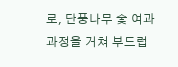로, 단풍나무 숯 여과 과정을 거쳐 부드럽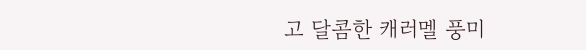고 달콤한 캐러멜 풍미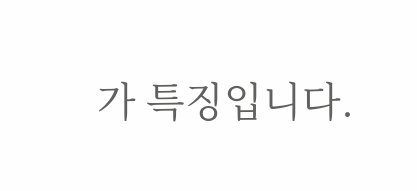가 특징입니다.